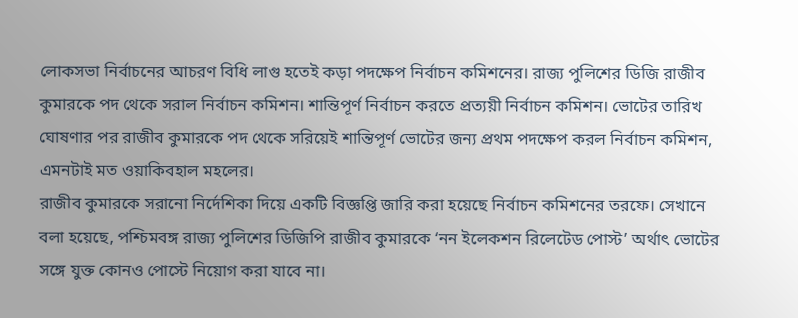লোকসভা নির্বাচনের আচরণ বিধি লাগু হতেই কড়া পদক্ষেপ নির্বাচন কমিশনের। রাজ্য পুলিশের ডিজি রাজীব কুমারকে পদ থেকে সরাল নির্বাচন কমিশন। শান্তিপূর্ণ নির্বাচন করতে প্রত্যয়ী নির্বাচন কমিশন। ভোটের তারিখ ঘোষণার পর রাজীব কুমারকে পদ থেকে সরিয়েই শান্তিপূর্ণ ভোটের জন্য প্রথম পদক্ষেপ করল নির্বাচন কমিশন, এমনটাই মত ওয়াকিবহাল মহলের।
রাজীব কুমারকে সরানো নির্দেশিকা দিয়ে একটি বিজ্ঞপ্তি জারি করা হয়েছে নির্বাচন কমিশনের তরফে। সেখানে বলা হয়েছে, পশ্চিমবঙ্গ রাজ্য পুলিশের ডিজিপি রাজীব কুমারকে ‘নন ইলেকশন রিলেটেড পোস্ট’ অর্থাৎ ভোটের সঙ্গে যুক্ত কোনও পোস্টে নিয়োগ করা যাবে না।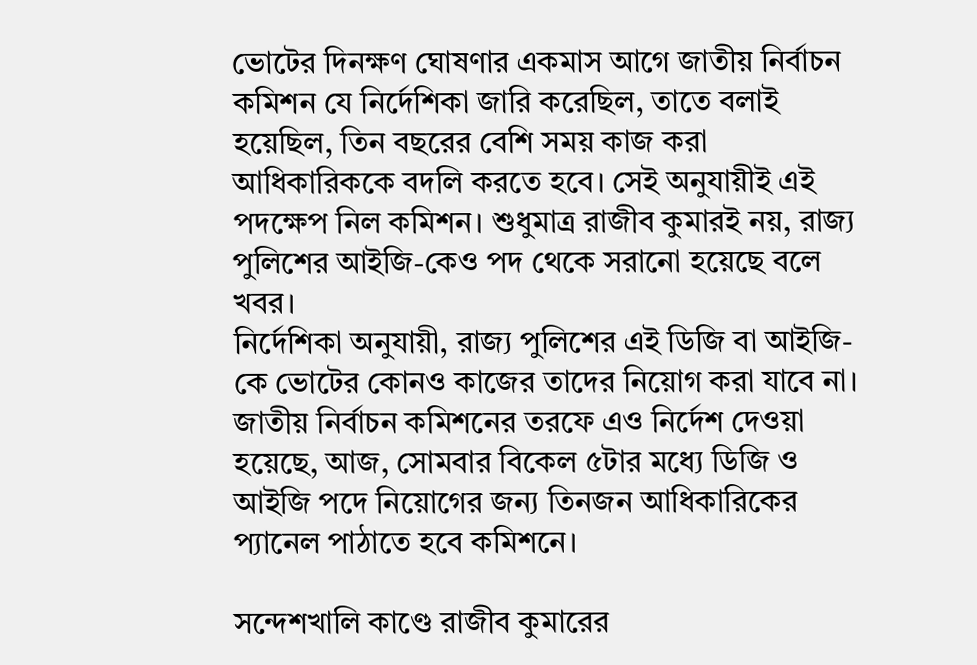ভোটের দিনক্ষণ ঘোষণার একমাস আগে জাতীয় নির্বাচন কমিশন যে নির্দেশিকা জারি করেছিল, তাতে বলাই হয়েছিল, তিন বছরের বেশি সময় কাজ করা আধিকারিককে বদলি করতে হবে। সেই অনুযায়ীই এই পদক্ষেপ নিল কমিশন। শুধুমাত্র রাজীব কুমারই নয়, রাজ্য পুলিশের আইজি-কেও পদ থেকে সরানো হয়েছে বলে খবর।
নির্দেশিকা অনুযায়ী, রাজ্য পুলিশের এই ডিজি বা আইজি-কে ভোটের কোনও কাজের তাদের নিয়োগ করা যাবে না। জাতীয় নির্বাচন কমিশনের তরফে এও নির্দেশ দেওয়া হয়েছে, আজ, সোমবার বিকেল ৫টার মধ্যে ডিজি ও আইজি পদে নিয়োগের জন্য তিনজন আধিকারিকের প্যানেল পাঠাতে হবে কমিশনে।

সন্দেশখালি কাণ্ডে রাজীব কুমারের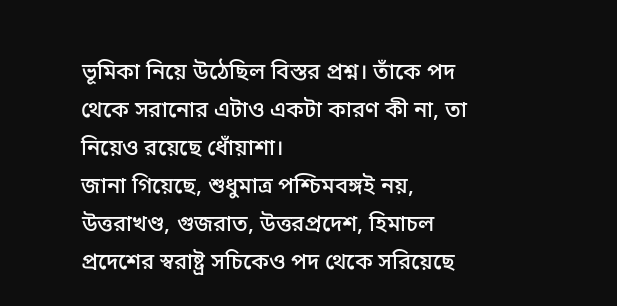ভূমিকা নিয়ে উঠেছিল বিস্তর প্রশ্ন। তাঁকে পদ থেকে সরানোর এটাও একটা কারণ কী না, তা নিয়েও রয়েছে ধোঁয়াশা।
জানা গিয়েছে, শুধুমাত্র পশ্চিমবঙ্গই নয়, উত্তরাখণ্ড, গুজরাত, উত্তরপ্রদেশ, হিমাচল প্রদেশের স্বরাষ্ট্র সচিকেও পদ থেকে সরিয়েছে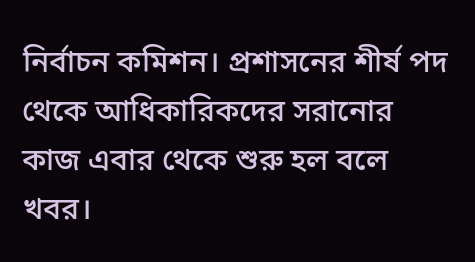নির্বাচন কমিশন। প্রশাসনের শীর্ষ পদ থেকে আধিকারিকদের সরানোর কাজ এবার থেকে শুরু হল বলে খবর।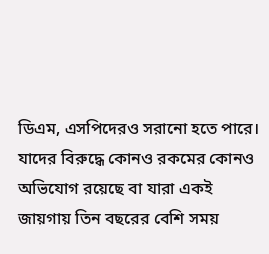ডিএম, এসপিদেরও সরানো হতে পারে। যাদের বিরুদ্ধে কোনও রকমের কোনও অভিযোগ রয়েছে বা যারা একই জায়গায় তিন বছরের বেশি সময়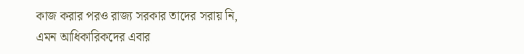কাজ করার পরও রাজ্য সরকার তাদের সরায় নি, এমন আধিকারিকদের এবার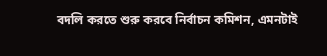বদলি করতে শুরু করবে নির্বাচন কমিশন, এমনটাই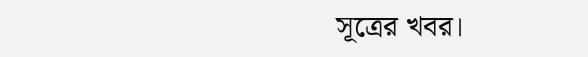সূত্রের খবর।